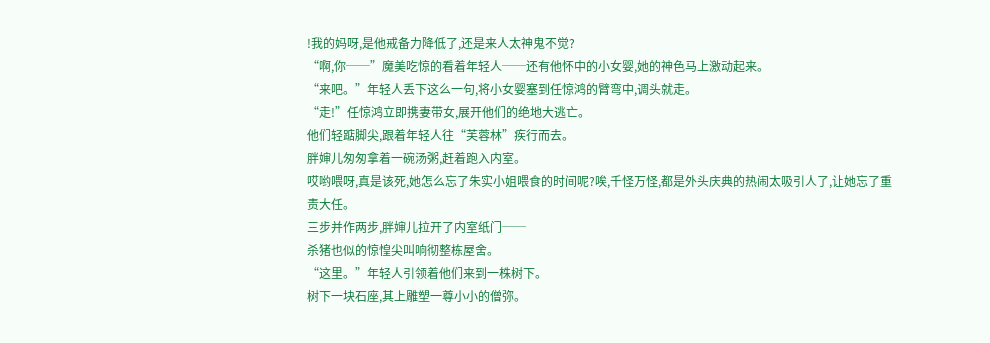!我的妈呀,是他戒备力降低了,还是来人太神鬼不觉?
“啊,你──”魔美吃惊的看着年轻人──还有他怀中的小女婴,她的神色马上激动起来。
“来吧。”年轻人丢下这么一句,将小女婴塞到任惊鸿的臂弯中,调头就走。
“走!”任惊鸿立即携妻带女,展开他们的绝地大逃亡。
他们轻踮脚尖,跟着年轻人往“芙蓉林”疾行而去。
胖婶儿匆匆拿着一碗汤粥,赶着跑入内室。
哎哟喂呀,真是该死,她怎么忘了朱实小姐喂食的时间呢?唉,千怪万怪,都是外头庆典的热闹太吸引人了,让她忘了重责大任。
三步并作两步,胖婶儿拉开了内室纸门──
杀猪也似的惊惶尖叫响彻整栋屋舍。
“这里。”年轻人引领着他们来到一株树下。
树下一块石座,其上雕塑一尊小小的僧弥。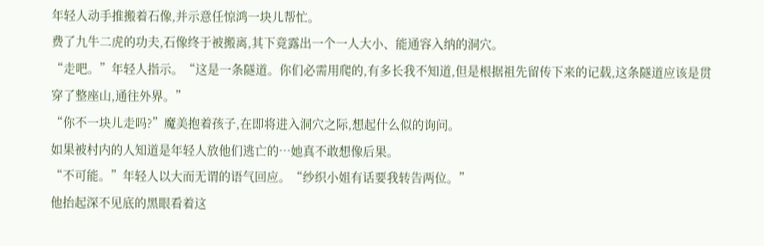年轻人动手推搬着石像,并示意任惊鸿一块儿帮忙。
费了九牛二虎的功夫,石像终于被搬离,其下竟露出一个一人大小、能通容入纳的洞穴。
“走吧。”年轻人指示。“这是一条隧道。你们必需用爬的,有多长我不知道,但是根据祖先留传下来的记载,这条隧道应该是贯穿了整座山,通往外界。”
“你不一块儿走吗?”魔美抱着孩子,在即将进入洞穴之际,想起什么似的询问。
如果被村内的人知道是年轻人放他们逃亡的…她真不敢想像后果。
“不可能。”年轻人以大而无谓的语气回应。“纱织小姐有话要我转告两位。”
他抬起深不见底的黑眼看着这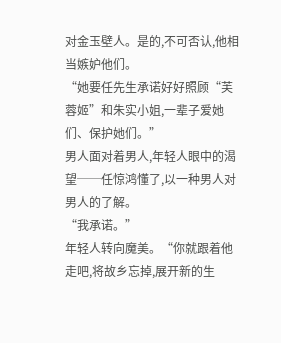对金玉壁人。是的,不可否认,他相当嫉妒他们。
“她要任先生承诺好好照顾“芙蓉姬”和朱实小姐,一辈子爱她们、保护她们。”
男人面对着男人,年轻人眼中的渴望──任惊鸿懂了,以一种男人对男人的了解。
“我承诺。”
年轻人转向魔美。“你就跟着他走吧,将故乡忘掉,展开新的生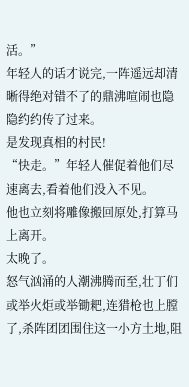活。”
年轻人的话才说完,一阵遥远却清晰得绝对错不了的鼎沸喧闹也隐隐约约传了过来。
是发现真相的村民!
“快走。”年轻人催促着他们尽速离去,看着他们没入不见。
他也立刻将雕像搬回原处,打算马上离开。
太晚了。
怒气汹涌的人潮沸腾而至,壮丁们或举火炬或举锄耙,连猎枪也上膛了,杀阵团团围住这一小方土地,阻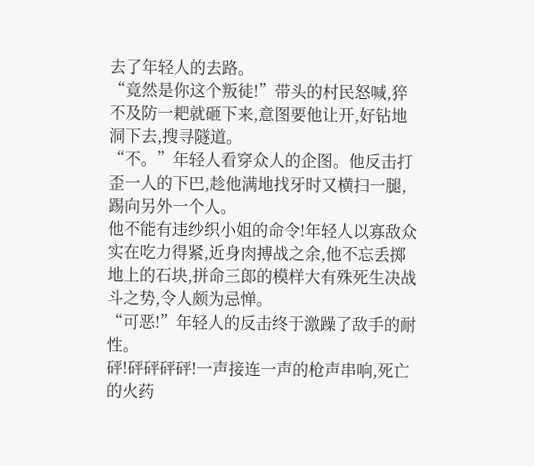去了年轻人的去路。
“竟然是你这个叛徒!”带头的村民怒喊,猝不及防一耙就砸下来,意图要他让开,好钻地洞下去,搜寻隧道。
“不。”年轻人看穿众人的企图。他反击打歪一人的下巴,趁他满地找牙时又横扫一腿,踢向另外一个人。
他不能有违纱织小姐的命令!年轻人以寡敌众实在吃力得紧,近身肉搏战之余,他不忘丢掷地上的石块,拼命三郎的模样大有殊死生决战斗之势,令人颇为忌惮。
“可恶!”年轻人的反击终于激躁了敌手的耐性。
砰!砰砰砰砰!一声接连一声的枪声串响,死亡的火药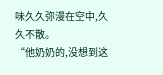味久久弥漫在空中,久久不散。
“他奶奶的,没想到这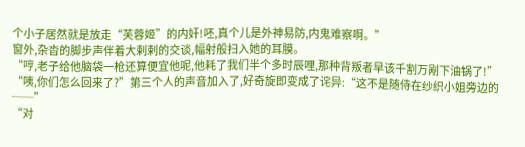个小子居然就是放走“芙蓉姬”的内奸!呸,真个儿是外神易防,内鬼难察啊。”
窗外,杂沓的脚步声伴着大剌剌的交谈,幅射般扫入她的耳膜。
“哼,老子给他脑袋一枪还算便宜他呢,他耗了我们半个多时辰哩,那种背叛者早该千割万剐下油锅了!”
“咦,你们怎么回来了?”第三个人的声音加入了,好奇旋即变成了诧异:“这不是随侍在纱织小姐旁边的──”
“对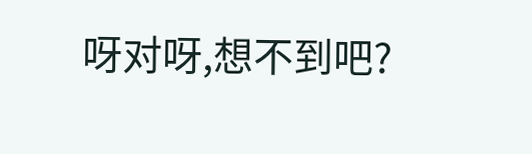呀对呀,想不到吧?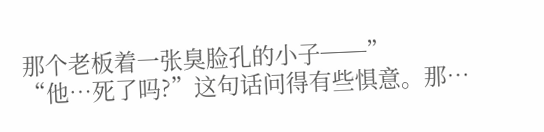那个老板着一张臭脸孔的小子──”
“他…死了吗?”这句话问得有些惧意。那…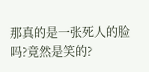那真的是一张死人的脸吗?竟然是笑的?